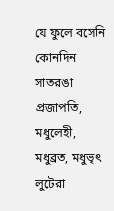যে ফুলে বসেনি কোনদিন সাতরঙা প্রজাপতি,
মধুলেহী, মধুব্রত, মধুভৃৎ লুটেরা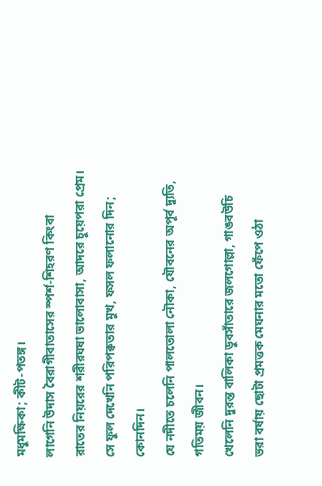মধুমক্ষিকা; কীট-পতঙ্গ।
লাগেনি উদাস বৈরাগীবাতাসের স্পর্শ-শিহরণ কিংবা
রাতের নিয়রের শরীরঘষা ভালোবাসা, আদরে চুয়েপরা প্রেম।
সে ফুল দেখেনি পরিপক্বতার মুখ, ফসল ফলানোর দিন; কোনদিন।
যে নদীতে চলেনি পালতোলা নৌকা, যৌবনের অপূর্ব দ্যুতি, গতিময় জীবন।
খেলেনি দুরন্ত বালিকা ডুবসাঁতারে জলগোল্লা, গাঙবউচি
ভরা বর্ষায় ছোটা প্রমত্তক মেঘনার মতো ফেঁপে ওঠা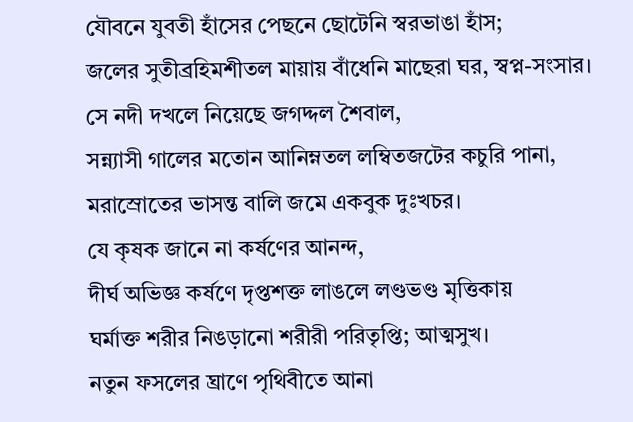যৌবনে যুবতী হাঁসের পেছনে ছোটেনি স্বরভাঙা হাঁস;
জলের সুতীব্রহিমশীতল মায়ায় বাঁধেনি মাছেরা ঘর, স্বপ্ন-সংসার।
সে নদী দখলে নিয়েছে জগদ্দল শৈবাল,
সন্ন্যাসী গালের মতোন আনিম্নতল লম্বিতজটের কচুরি পানা,
মরাস্রোতের ভাসন্ত বালি জমে একবুক দুঃখচর।
যে কৃষক জানে না কর্ষণের আনন্দ,
দীর্ঘ অভিজ্ঞ কর্ষণে দৃপ্তশক্ত লাঙলে লণ্ডভণ্ড মৃত্তিকায়
ঘর্মাক্ত শরীর নিঙড়ানো শরীরী পরিতৃপ্তি; আত্মসুখ।
নতুন ফসলের ঘ্রাণে পৃথিবীতে আনা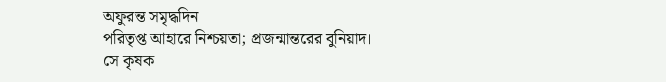অফুরন্ত সমৃদ্ধদিন
পরিতৃপ্ত আহারে নিশ্চয়তা; প্রজন্মান্তরের বুনিয়াদ।
সে কৃষক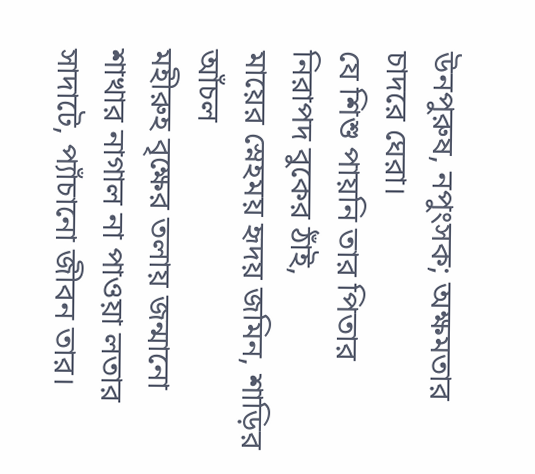উনপুরুষ, নপুংসক; অক্ষমতার চাদরে ঘেরা।
যে শিশু পায়নি তার পিতার নিরাপদ বুকের ঠাঁই,
মায়ের স্নেহময় হৃদয় জমিন, শাড়ির আঁচল
মহীরুহ বৃক্ষের তলায় জন্মানো শাখার নাগাল না পাওয়া লতার
সাদাটে, প্যাঁচানো জীবন তার।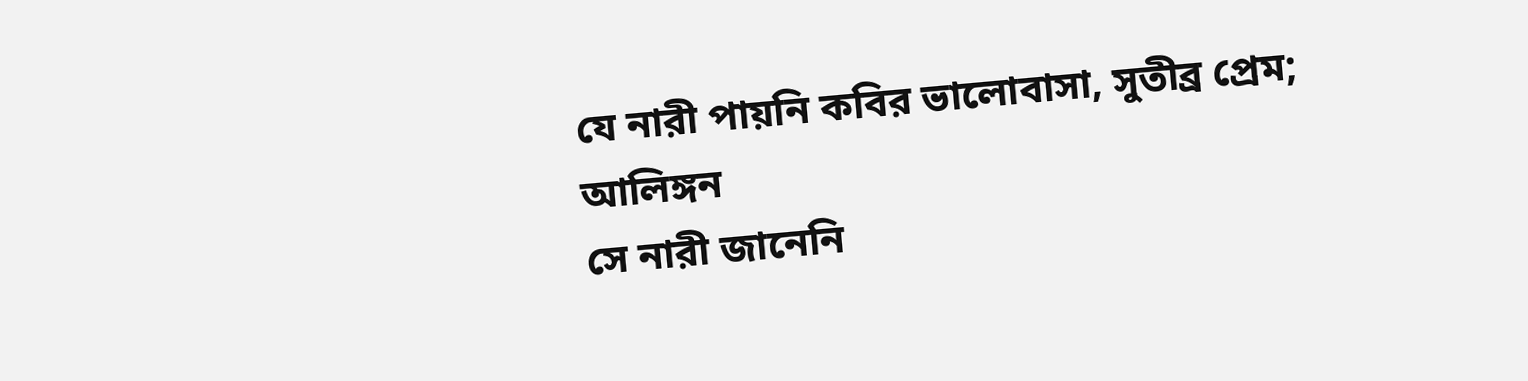যে নারী পায়নি কবির ভালোবাসা, সুতীব্র প্রেম; আলিঙ্গন
সে নারী জানেনি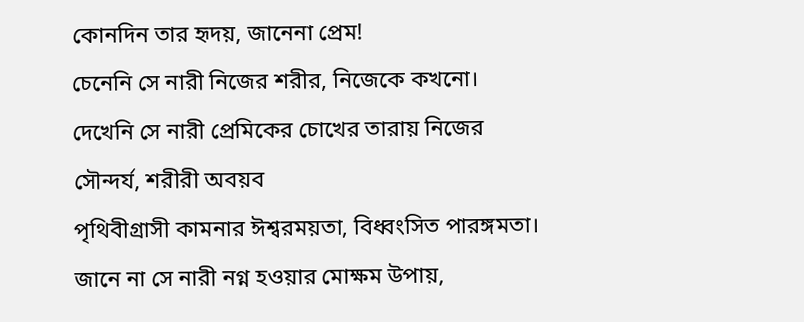কোনদিন তার হৃদয়, জানেনা প্রেম!
চেনেনি সে নারী নিজের শরীর, নিজেকে কখনো।
দেখেনি সে নারী প্রেমিকের চোখের তারায় নিজের সৌন্দর্য, শরীরী অবয়ব
পৃথিবীগ্রাসী কামনার ঈশ্বরময়তা, বিধ্বংসিত পারঙ্গমতা।
জানে না সে নারী নগ্ন হওয়ার মোক্ষম উপায়,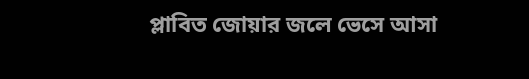প্লাবিত জোয়ার জলে ভেসে আসা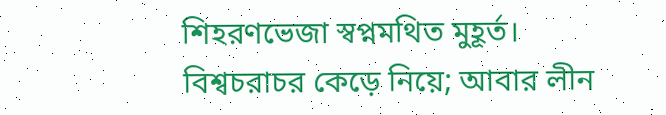শিহরণভেজা স্বপ্নমথিত মুহূর্ত।
বিশ্বচরাচর কেড়ে নিয়ে; আবার লীন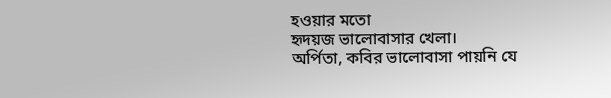হওয়ার মতো
হৃদয়জ ভালোবাসার খেলা।
অর্পিতা, কবির ভালোবাসা পায়নি যে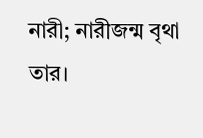নারী; নারীজন্ম বৃথা তার।